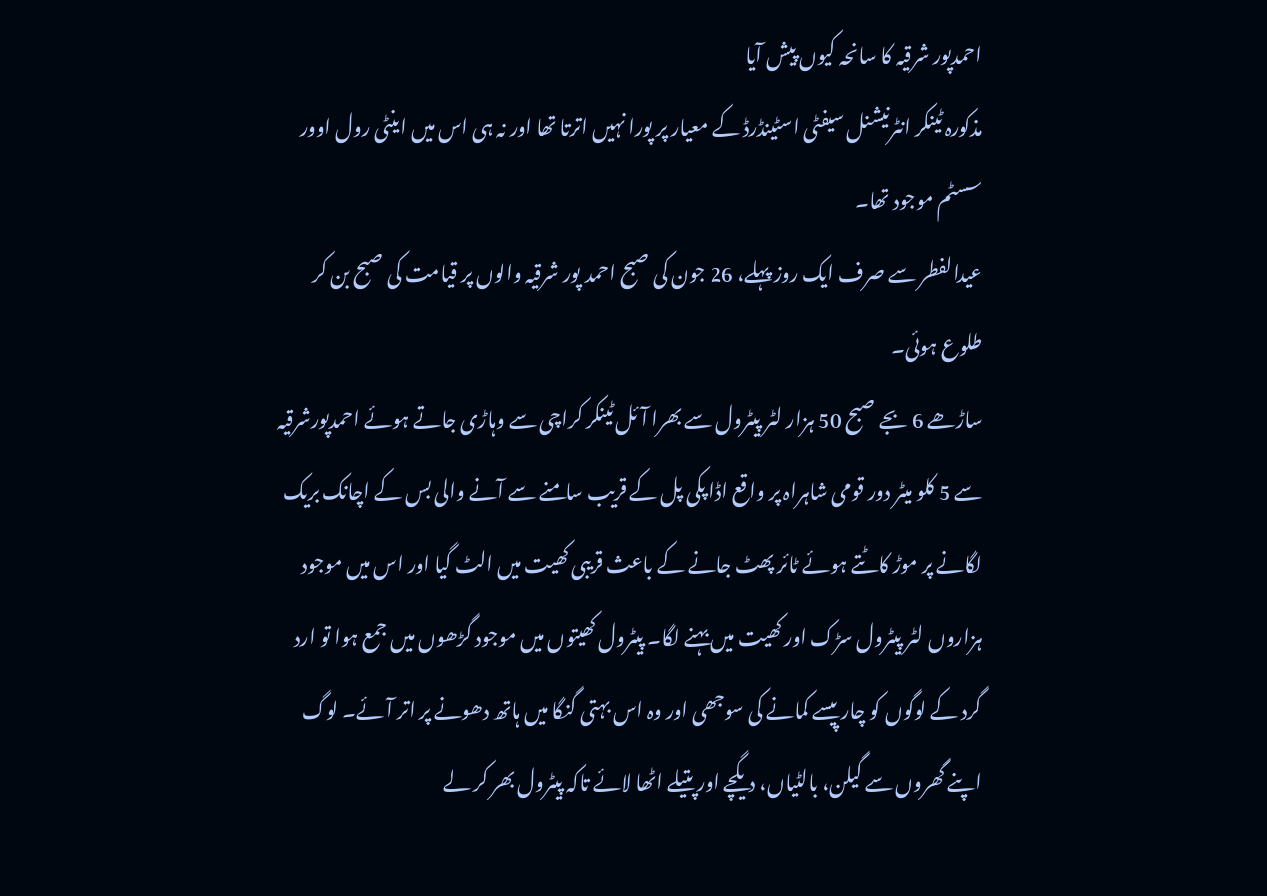احمدپور شرقیہ کا سانحہ کیوں پیش آیا
مذکورہ ٹینکر انٹرنیشنل سیفٹی اسٹینڈرڈ کے معیار پر پورا نہیں اترتا تھا اور نہ ہی اس میں اینٹی رول اوور سسٹم موجود تھا۔
عیدالفطر سے صرف ایک روز پہلے، 26 جون کی صبح احمد پور شرقیہ والوں پر قیامت کی صبح بن کر طلوع ہوئی۔
ساڑھے 6 بجے صبح 50 ہزار لٹر پیٹرول سے بھرا آئل ٹینکر کراچی سے وہاڑی جاتے ہوئے احمدپورشرقیہ سے 5 کلو میٹر دور قومی شاہراہ پر واقع اڈا پکی پل کے قریب سامنے سے آنے والی بس کے اچانک بریک لگانے پر موڑ کاٹتے ہوئے ٹائر پھٹ جانے کے باعث قریبی کھیت میں الٹ گیا اور اس میں موجود ہزاروں لٹر پیٹرول سڑک اور کھیت میں بہنے لگا۔ پیٹرول کھیتوں میں موجود گڑھوں میں جمع ہوا تو ارد گرد کے لوگوں کو چار پیسے کمانے کی سوجھی اور وہ اس بہتی گنگا میں ہاتھ دھونے پر اتر آئے۔ لوگ اپنے گھروں سے گیلن، بالٹیاں، دیگچے اور پتیلے اٹھا لائے تاکہ پیٹرول بھر کر لے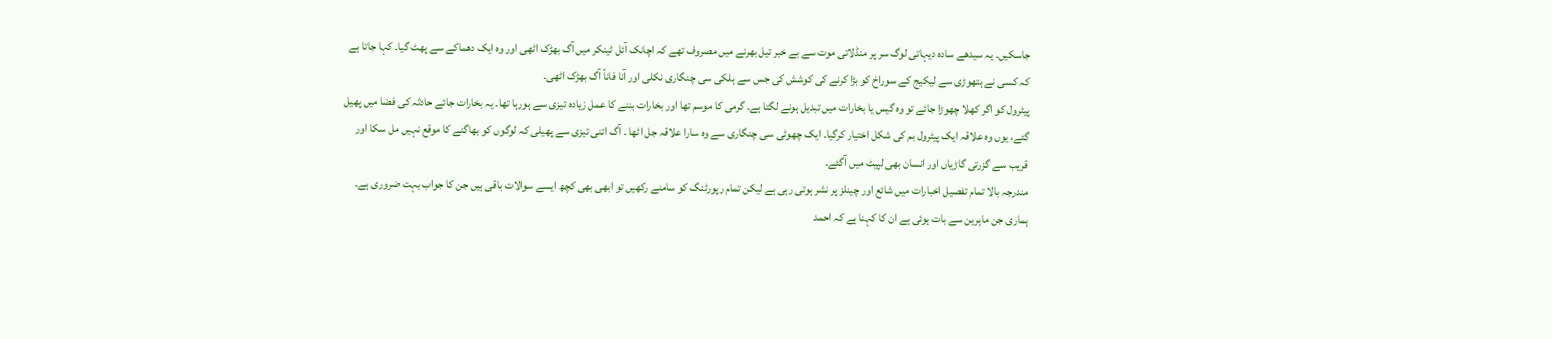جاسکیں۔ یہ سیدھے سادہ دیہاتی لوگ سر پر منڈلاتی موت سے بے خبر تیل بھرنے میں مصروف تھے کہ اچانک آئل ٹینکر میں آگ بھڑک اٹھی اور وہ ایک دھماکے سے پھٹ گیا۔ کہا جاتا ہے کہ کسی نے ہتھوڑی سے لیکیج کے سوراخ کو بڑا کرنے کی کوشش کی جس سے ہلکی سی چنگاری نکلی اور آنا فاناً آگ بھڑک اٹھی۔
پیٹرول کو اگر کھلا چھوڑا جائے تو وہ گیس یا بخارات میں تبدیل ہونے لگتا ہے۔ گرمی کا موسم تھا اور بخارات بننے کا عمل زیادہ تیزی سے ہورہا تھا۔ یہ بخارات جائے حادثہ کی فضا میں پھیل گئے، یوں وہ علاقہ ایک پیٹرول بم کی شکل اختیار کرگیا۔ ایک چھوٹی سی چنگاری سے وہ سارا علاقہ جل اٹھا ۔ آگ اتنی تیزی سے پھیلی کہ لوگوں کو بھاگنے کا موقع نہیں مل سکا اور قریب سے گزرتی گاڑیاں اور انسان بھی لپیٹ میں آگئے۔
مندرجہ بالا تمام تفصیل اخبارات میں شائع اور چینلز پر نشر ہوتی رہی ہے لیکن تمام رپورٹنگ کو سامنے رکھیں تو ابھی بھی کچھ ایسے سوالات باقی ہیں جن کا جواب بہت ضروری ہے۔
ہماری جن ماہرین سے بات ہوئی ہے ان کا کہنا ہے کہ احمد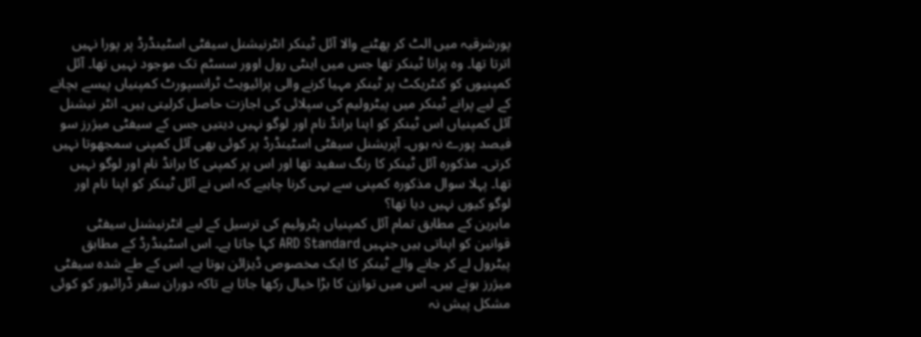پورشرقیہ میں الٹ کر پھٹنے والا آئل ٹینکر انٹرنیشنل سیفٹی اسٹینڈرڈ پر پورا نہیں اترتا تھا۔ وہ پرانا ٹینکر تھا جس میں اینٹی رول اوور سسٹم تک موجود نہیں تھا۔ آئل کمپنیوں کو کنٹریکٹ پر ٹینکر مہیا کرنے والی پرائیویٹ ٹرانسپورٹ کمپنیاں پیسے بچانے کے لیے پرانے ٹینکر میں پیٹرولیم کی سپلائی کی اجازت حاصل کرلیتی ہیں۔ انٹر نیشنل آئل کمپنیاں اس ٹینکر کو اپنا برانڈ نام اور لوگو نہیں دیتیں جس کے سیفٹی میژرز سو فیصد پورے نہ ہوں۔ آپریشنل سیفٹی اسٹینڈرڈ پر کوئی بھی آئل کمپنی سمجھوتا نہیں کرتی۔ مذکورہ آئل ٹینکر کا رنگ سفید تھا اور اس پر کمپنی کا برانڈ نام اور لوگو نہیں تھا۔ پہلا سوال مذکورہ کمپنی سے یہی کرنا چاہیے کہ اس نے آئل ٹینکر کو اپنا نام اور لوگو کیوں نہیں دیا تھا؟
ماہرین کے مطابق تمام آئل کمپنیاں پٹرولیم کی ترسیل کے لیے انٹرنیشنل سیفٹی قوانین کو اپناتی ہیں جنہیں ARD Standard کہا جاتا ہے۔ اس اسٹینڈرڈ کے مطابق پیٹرول لے کر جانے والے ٹینکر کا ایک مخصوص ڈیزائن ہوتا ہے۔ اس کے طے شدہ سیفٹی میژرز ہوتے ہیں۔ اس میں توازن کا بڑا خیال رکھا جاتا ہے تاکہ دوران سفر ڈرائیور کو کوئی مشکل پیش نہ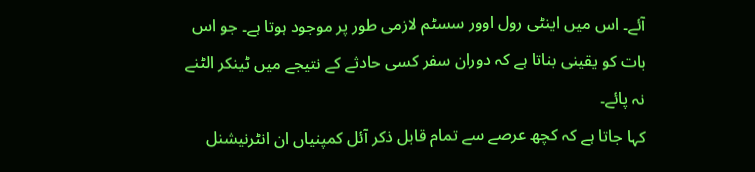آئے۔ اس میں اینٹی رول اوور سسٹم لازمی طور پر موجود ہوتا ہے۔ جو اس بات کو یقینی بناتا ہے کہ دوران سفر کسی حادثے کے نتیجے میں ٹینکر الٹنے نہ پائے۔
کہا جاتا ہے کہ کچھ عرصے سے تمام قابل ذکر آئل کمپنیاں ان انٹرنیشنل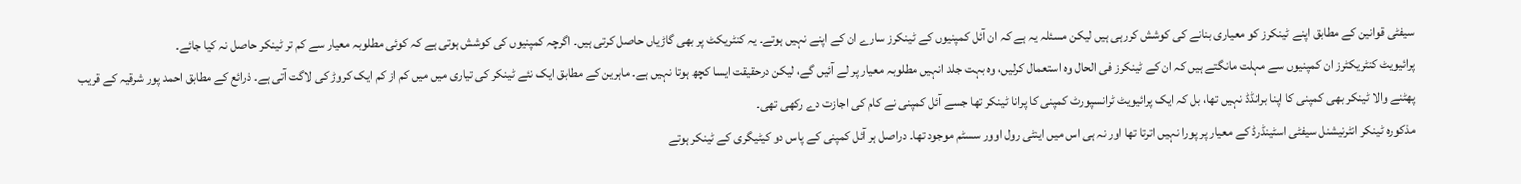سیفٹی قوانین کے مطابق اپنے ٹینکرز کو معیاری بنانے کی کوشش کررہی ہیں لیکن مسئلہ یہ ہے کہ ان آئل کمپنیوں کے ٹینکرز سارے ان کے اپنے نہیں ہوتے۔ یہ کنٹریکٹ پر بھی گاڑیاں حاصل کرتی ہیں۔ اگرچہ کمپنیوں کی کوشش ہوتی ہے کہ کوئی مطلوبہ معیار سے کم تر ٹینکر حاصل نہ کیا جائے۔
پرائیویٹ کنٹریکٹرز ان کمپنیوں سے مہلت مانگتے ہیں کہ ان کے ٹینکرز فی الحال وہ استعمال کرلیں، وہ بہت جلد انہیں مطلوبہ معیار پر لے آئیں گے، لیکن درحقیقت ایسا کچھ ہوتا نہیں ہے۔ ماہرین کے مطابق ایک نئے ٹینکر کی تیاری میں میں کم از کم ایک کروڑ کی لاگت آتی ہے۔ ذرائع کے مطابق احمد پور شرقیہ کے قریب پھٹنے والا ٹینکر بھی کمپنی کا اپنا برانڈڈ نہیں تھا، بل کہ ایک پرائیویٹ ٹرانسپورٹ کمپنی کا پرانا ٹینکر تھا جسے آئل کمپنی نے کام کی اجازت دے رکھی تھی۔
مذکورہ ٹینکر انٹرنیشنل سیفٹی اسٹینڈرڈ کے معیار پر پورا نہیں اترتا تھا اور نہ ہی اس میں اینٹی رول اوور سسٹم موجود تھا۔ دراصل ہر آئل کمپنی کے پاس دو کیٹیگری کے ٹینکر ہوتے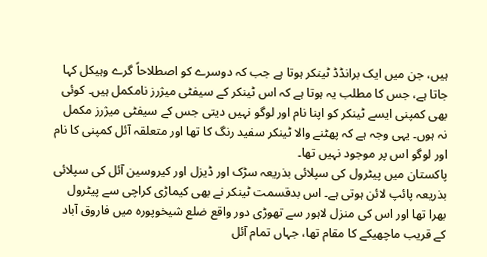ہیں، جن میں ایک برانڈڈ ٹینکر ہوتا ہے جب کہ دوسرے کو اصطلاحاً گرے وہیکل کہا جاتا ہے، جس کا مطلب یہ ہوتا ہے کہ اس ٹینکر کے سیفٹی میژرز نامکمل ہیں۔ کوئی بھی کمپنی ایسے ٹینکر کو اپنا نام اور لوگو نہیں دیتی جس کے سیفٹی میژرز مکمل نہ ہوں۔ یہی وجہ ہے کہ پھٹنے والا ٹینکر سفید رنگ کا تھا اور متعلقہ آئل کمپنی کا نام اور لوگو اس پر موجود نہیں تھا۔
پاکستان میں پیٹرول کی سپلائی بذریعہ سڑک اور ڈیزل اور کیروسین آئل کی سپلائی بذریعہ پائپ لائن ہوتی ہے۔ اس بدقسمت ٹینکر نے بھی کیماڑی کراچی سے پیٹرول بھرا تھا اور اس کی منزل لاہور سے تھوڑی دور واقع ضلع شیخوپورہ میں فاروق آباد کے قریب ماچھیکے کا مقام تھا، جہاں تمام آئل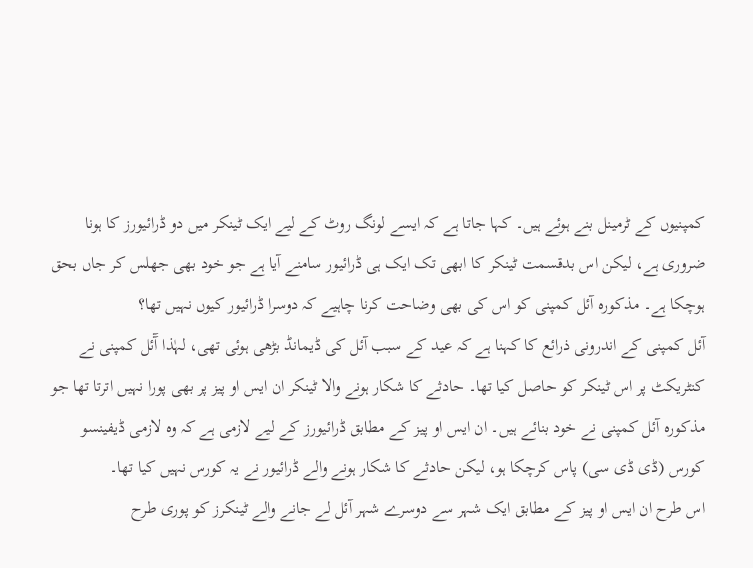کمپنیوں کے ٹرمینل بنے ہوئے ہیں۔ کہا جاتا ہے کہ ایسے لونگ روٹ کے لیے ایک ٹینکر میں دو ڈرائیورز کا ہونا ضروری ہے، لیکن اس بدقسمت ٹینکر کا ابھی تک ایک ہی ڈرائیور سامنے آیا ہے جو خود بھی جھلس کر جاں بحق ہوچکا ہے۔ مذکورہ آئل کمپنی کو اس کی بھی وضاحت کرنا چاہیے کہ دوسرا ڈرائیور کیوں نہیں تھا؟
آئل کمپنی کے اندرونی ذرائع کا کہنا ہے کہ عید کے سبب آئل کی ڈیمانڈ بڑھی ہوئی تھی، لہٰذا آٓئل کمپنی نے کنٹریکٹ پر اس ٹینکر کو حاصل کیا تھا۔ حادثے کا شکار ہونے والا ٹینکر ان ایس او پیز پر بھی پورا نہیں اترتا تھا جو مذکورہ آئل کمپنی نے خود بنائے ہیں۔ ان ایس او پیز کے مطابق ڈرائیورز کے لیے لازمی ہے کہ وہ لازمی ڈیفینسو کورس (ڈی ڈی سی) پاس کرچکا ہو، لیکن حادثے کا شکار ہونے والے ڈرائیور نے یہ کورس نہیں کیا تھا۔
اس طرح ان ایس او پیز کے مطابق ایک شہر سے دوسرے شہر آئل لے جانے والے ٹینکرز کو پوری طرح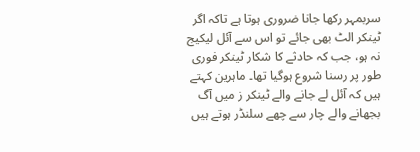سربمہر رکھا جانا ضروری ہوتا ہے تاکہ اگر ٹینکر الٹ بھی جائے تو اس سے آئل لیکیج نہ ہو، جب کہ حادثے کا شکار ٹینکر فوری طور پر رسنا شروع ہوگیا تھا۔ ماہرین کہتے ہیں کہ آئل لے جانے والے ٹینکر ز میں آگ بجھانے والے چار سے چھے سلنڈر ہوتے ہیں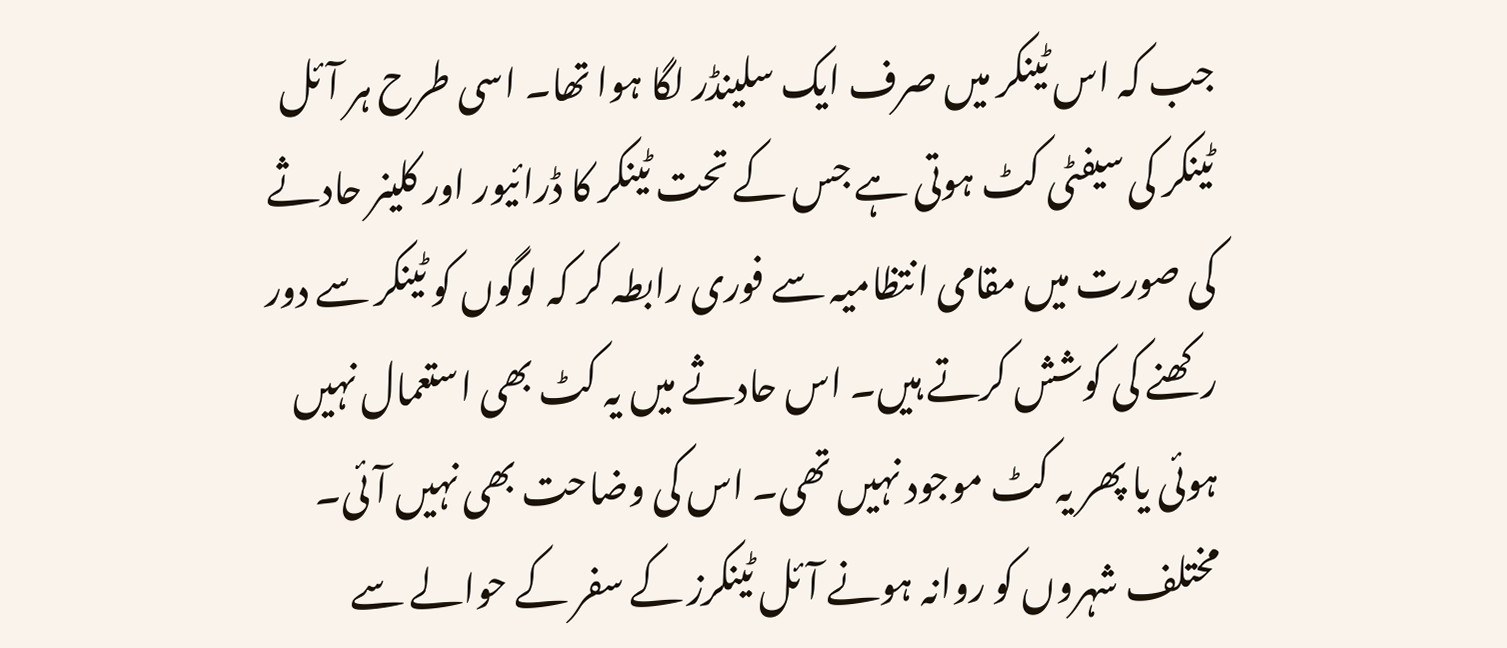جب کہ اس ٹینکر میں صرف ایک سلینڈر لگا ہوا تھا۔ اسی طرح ہر آئل ٹینکر کی سیفٹی کٹ ہوتی ہے جس کے تحت ٹینکر کا ڈرائیور اور کلینر حادثے کی صورت میں مقامی انتظامیہ سے فوری رابطہ کر کہ لوگوں کو ٹینکر سے دور رکھنے کی کوشش کرتے ہیں۔ اس حادثے میں یہ کٹ بھی استعمال نہیں ہوئی یا پھر یہ کٹ موجود نہیں تھی۔ اس کی وضاحت بھی نہیں آئی۔
مختلف شہروں کو روانہ ہونے آئل ٹینکرز کے سفر کے حوالے سے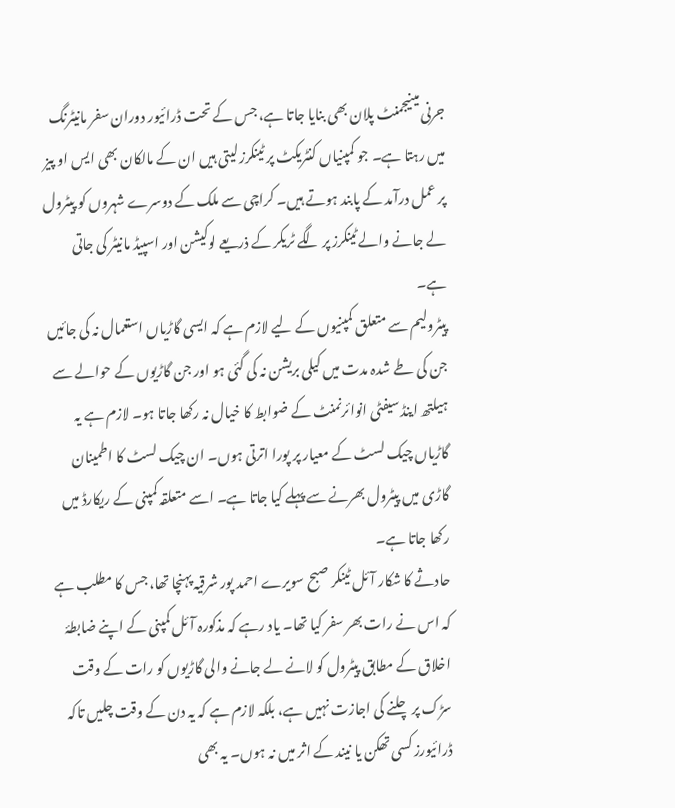جرنی مینیجمنٹ پلان بھی بنایا جاتا ہے، جس کے تحت ڈرائیور دوران سفر مانیٹرنگ میں رہتا ہے۔ جو کمپنیاں کنٹریکٹ پر ٹینکرز لیتی ہیں ان کے مالکان بھی ایس او پیز پر عمل درآمد کے پابند ہوتے ہیں۔ کراچی سے ملک کے دوسرے شہروں کو پیٹرول لے جانے والے ٹینکرز پر لگے ٹریکر کے ذریعے لوکیشن اور اسپیڈ مانیٹر کی جاتی ہے۔
پیٹرولیم سے متعلق کمپنیوں کے لیے لازم ہے کہ ایسی گاڑیاں استعمال نہ کی جائیں جن کی طے شدہ مدت میں کیلی بریشن نہ کی گئی ہو اور جن گاڑیوں کے حوالے سے ہیلتھ اینڈ سیفٹی انوائرنمنٹ کے ضوابط کا خیال نہ رکھا جاتا ہو۔ لازم ہے یہ گاڑیاں چیک لسٹ کے معیار پر پورا اترتی ہوں۔ ان چیک لسٹ کا اطمینان گاڑی میں پیٹرول بھرنے سے پہلے کیا جاتا ہے۔ اسے متعلقہ کمپنی کے ریکارڈ میں رکھا جاتا ہے۔
حادثے کا شکار آئل ٹینکر صبح سویرے احمد پور شرقیہ پہنچا تھا، جس کا مطلب ہے کہ اس نے رات بھر سفر کیا تھا۔ یاد رہے کہ مذکورہ آئل کمپنی کے اپنے ضابطۂ اخلاق کے مطابق پیٹرول کو لانے لے جانے والی گاڑیوں کو رات کے وقت سڑک پر چلنے کی اجازت نہیں ہے، بلکہ لازم ہے کہ یہ دن کے وقت چلیں تاکہ ڈرائیورز کسی تھکن یا نیند کے اثر میں نہ ہوں۔ یہ بھی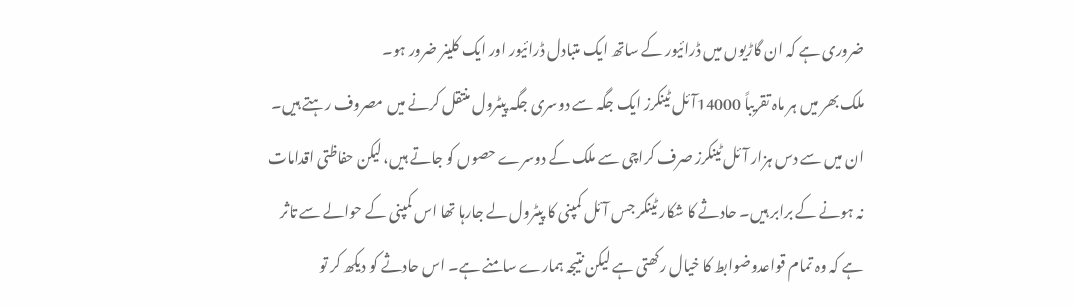ضروری ہے کہ ان گاڑیوں میں ڈرائیور کے ساتھ ایک متبادل ڈرائیور اور ایک کلینر ضرور ہو۔
ملک بھر میں ہر ماہ تقریباً 14000آئل ٹینکرز ایک جگہ سے دوسری جگہ پیٹرول منتقل کرنے میں مصروف رہتے ہیں۔ ان میں سے دس ہزار آئل ٹینکرز صرف کراچی سے ملک کے دوسرے حصوں کو جاتے ہیں، لیکن حفاظتی اقدامات نہ ہونے کے برابر ہیں۔ حادثے کا شکار ٹینکر جس آئل کمپنی کا پیٹرول لے جارہا تھا اس کمپنی کے حوالے سے تاثر ہے کہ وہ تمام قواعدوضوابط کا خیال رکھتی ہے لیکن نتیجہ ہمارے سامنے ہے۔ اس حادثے کو دیکھ کر تو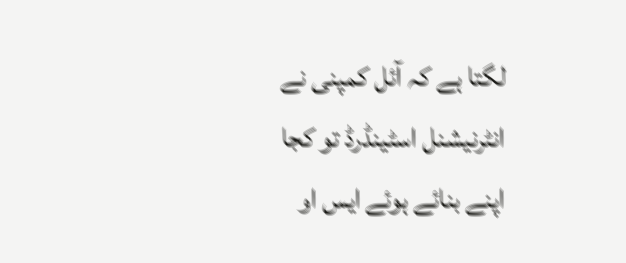لگتا ہے کہ آئل کمپنی نے انٹرنیشنل اسٹینڈرڈ تو کجا اپنے بنائے ہوئے ایس او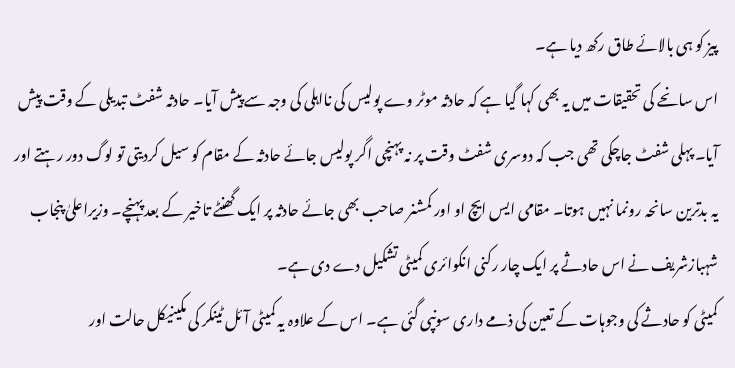پیز کو ہی بالائے طاق رکھ دیا ہے۔
اس سانحے کی تحقیقات میں یہ بھی کہا گیا ہے کہ حادثہ موٹر وے پولیس کی نااہلی کی وجہ سے پیش آیا۔ حادثہ شفٹ تبدیلی کے وقت پیش آیا۔ پہلی شفٹ جاچکی تھی جب کہ دوسری شفٹ وقت پر نہ پہنچی اگر پولیس جائے حادثہ کے مقام کو سیل کردیتی تو لوگ دور رہتے اور یہ بدترین سانحہ رونما نہیں ہوتا۔ مقامی ایس ایچ او اور کمشنر صاحب بھی جائے حادثہ پر ایک گھنٹے تاخیر کے بعد پہنچے۔ وزیراعلیٰ پنجاب شہبازشریف نے اس حادثے پر ایک چار رکنی انکوائری کمیٹی تشکیل دے دی ہے۔
کمیٹی کو حادثے کی وجوہات کے تعین کی ذمے داری سونپی گئی ہے۔ اس کے علاوہ یہ کمیٹی آئل ٹینکر کی مکینیکل حالت اور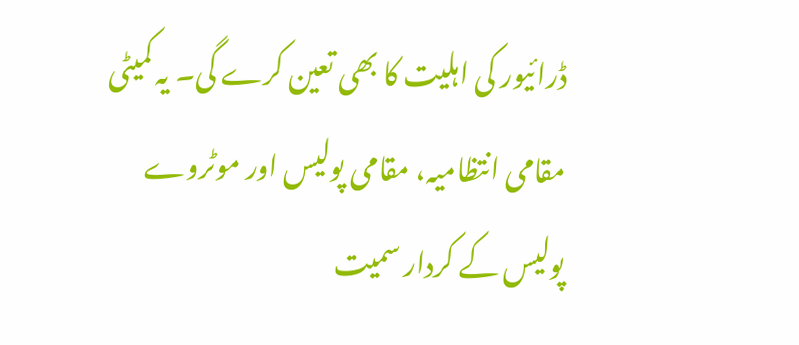ڈرائیور کی اہلیت کا بھی تعین کرے گی۔ یہ کمیٹی مقامی انتظامیہ، مقامی پولیس اور موٹروے پولیس کے کردار سمیت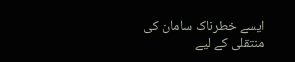ایسے خطرناک سامان کی منتقلی کے لیے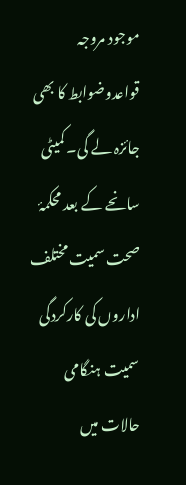موجود مروجہ قواعدوضوابط کا بھی جائزہ لے گی۔ کمیٹی سانحے کے بعد محکمۂ صحت سمیت مختلف اداروں کی کارکردگی سمیت ہنگامی حالات میں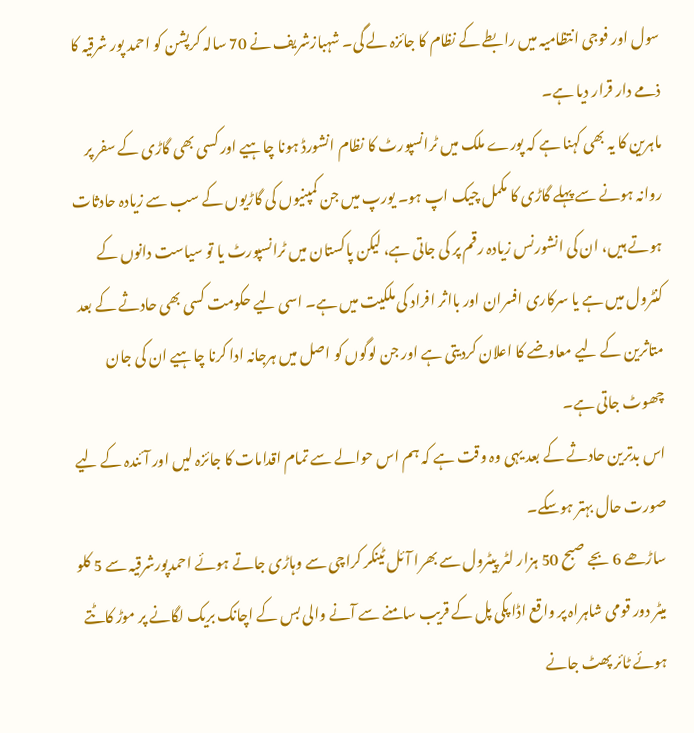سول اور فوجی انتظامیہ میں رابطے کے نظام کا جائزہ لے گی۔ شہبازشریف نے 70 سالہ کرپشن کو احمد پور شرقیہ کا ذمے دار قرار دیا ہے۔
ماہرین کا یہ بھی کہنا ہے کہ پورے ملک میں ٹرانسپورٹ کا نظام انشورڈ ہونا چاہیے اور کسی بھی گاڑی کے سفر پر روانہ ہونے سے پہلے گاڑی کا مکمل چیک اپ ہو۔ یورپ میں جن کمپنیوں کی گاڑیوں کے سب سے زیادہ حادثات ہوتے ہیں، ان کی انشورنس زیادہ رقم پر کی جاتی ہے، لیکن پاکستان میں ٹرانسپورٹ یا تو سیاست دانوں کے کنٹرول میں ہے یا سرکاری افسران اور بااثر افراد کی ملکیت میں ہے۔ اسی لیے حکومت کسی بھی حادثے کے بعد متاثرین کے لیے معاوضے کا اعلان کردیتی ہے اور جن لوگوں کو اصل میں ہرجانہ ادا کرنا چاہیے ان کی جان چھوٹ جاتی ہے۔
اس بدترین حادثے کے بعد یہی وہ وقت ہے کہ ہم اس حوالے سے تمام اقدامات کا جائزہ لیں اور آئندہ کے لیے صورت حال بہتر ہوسکے۔
ساڑھے 6 بجے صبح 50 ہزار لٹر پیٹرول سے بھرا آئل ٹینکر کراچی سے وہاڑی جاتے ہوئے احمدپورشرقیہ سے 5 کلو میٹر دور قومی شاہراہ پر واقع اڈا پکی پل کے قریب سامنے سے آنے والی بس کے اچانک بریک لگانے پر موڑ کاٹتے ہوئے ٹائر پھٹ جانے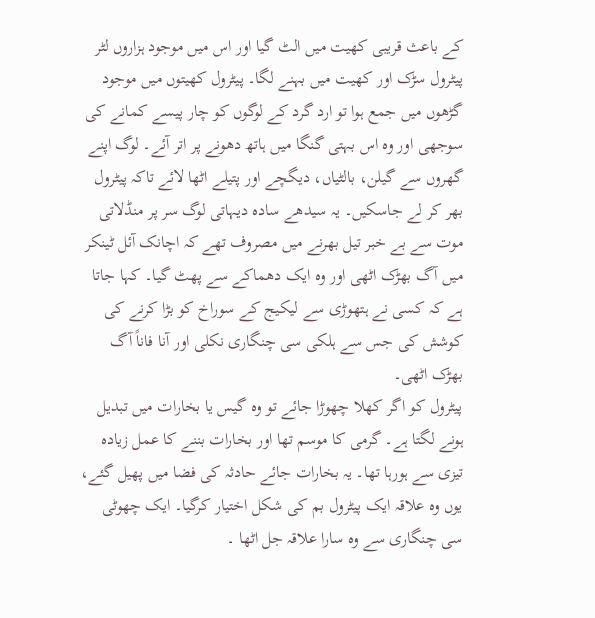کے باعث قریبی کھیت میں الٹ گیا اور اس میں موجود ہزاروں لٹر پیٹرول سڑک اور کھیت میں بہنے لگا۔ پیٹرول کھیتوں میں موجود گڑھوں میں جمع ہوا تو ارد گرد کے لوگوں کو چار پیسے کمانے کی سوجھی اور وہ اس بہتی گنگا میں ہاتھ دھونے پر اتر آئے۔ لوگ اپنے گھروں سے گیلن، بالٹیاں، دیگچے اور پتیلے اٹھا لائے تاکہ پیٹرول بھر کر لے جاسکیں۔ یہ سیدھے سادہ دیہاتی لوگ سر پر منڈلاتی موت سے بے خبر تیل بھرنے میں مصروف تھے کہ اچانک آئل ٹینکر میں آگ بھڑک اٹھی اور وہ ایک دھماکے سے پھٹ گیا۔ کہا جاتا ہے کہ کسی نے ہتھوڑی سے لیکیج کے سوراخ کو بڑا کرنے کی کوشش کی جس سے ہلکی سی چنگاری نکلی اور آنا فاناً آگ بھڑک اٹھی۔
پیٹرول کو اگر کھلا چھوڑا جائے تو وہ گیس یا بخارات میں تبدیل ہونے لگتا ہے۔ گرمی کا موسم تھا اور بخارات بننے کا عمل زیادہ تیزی سے ہورہا تھا۔ یہ بخارات جائے حادثہ کی فضا میں پھیل گئے، یوں وہ علاقہ ایک پیٹرول بم کی شکل اختیار کرگیا۔ ایک چھوٹی سی چنگاری سے وہ سارا علاقہ جل اٹھا ۔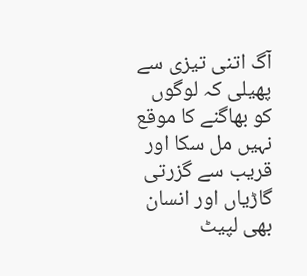آگ اتنی تیزی سے پھیلی کہ لوگوں کو بھاگنے کا موقع نہیں مل سکا اور قریب سے گزرتی گاڑیاں اور انسان بھی لپیٹ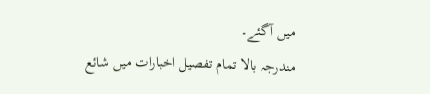میں آگئے۔
مندرجہ بالا تمام تفصیل اخبارات میں شائع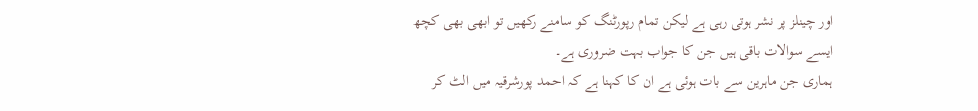اور چینلز پر نشر ہوتی رہی ہے لیکن تمام رپورٹنگ کو سامنے رکھیں تو ابھی بھی کچھ ایسے سوالات باقی ہیں جن کا جواب بہت ضروری ہے۔
ہماری جن ماہرین سے بات ہوئی ہے ان کا کہنا ہے کہ احمد پورشرقیہ میں الٹ کر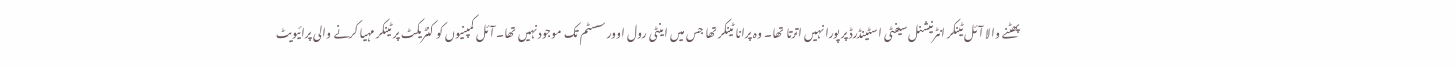پھٹنے والا آئل ٹینکر انٹرنیشنل سیفٹی اسٹینڈرڈ پر پورا نہیں اترتا تھا۔ وہ پرانا ٹینکر تھا جس میں اینٹی رول اوور سسٹم تک موجود نہیں تھا۔ آئل کمپنیوں کو کنٹریکٹ پر ٹینکر مہیا کرنے والی پرائیویٹ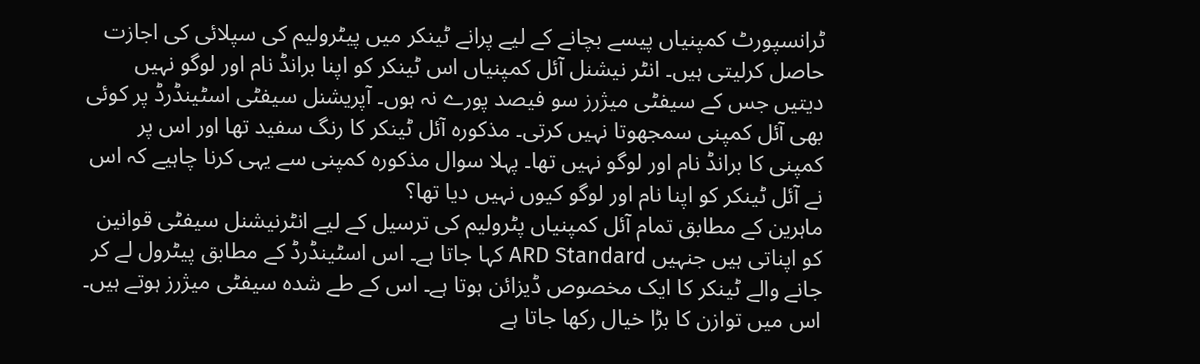ٹرانسپورٹ کمپنیاں پیسے بچانے کے لیے پرانے ٹینکر میں پیٹرولیم کی سپلائی کی اجازت حاصل کرلیتی ہیں۔ انٹر نیشنل آئل کمپنیاں اس ٹینکر کو اپنا برانڈ نام اور لوگو نہیں دیتیں جس کے سیفٹی میژرز سو فیصد پورے نہ ہوں۔ آپریشنل سیفٹی اسٹینڈرڈ پر کوئی بھی آئل کمپنی سمجھوتا نہیں کرتی۔ مذکورہ آئل ٹینکر کا رنگ سفید تھا اور اس پر کمپنی کا برانڈ نام اور لوگو نہیں تھا۔ پہلا سوال مذکورہ کمپنی سے یہی کرنا چاہیے کہ اس نے آئل ٹینکر کو اپنا نام اور لوگو کیوں نہیں دیا تھا؟
ماہرین کے مطابق تمام آئل کمپنیاں پٹرولیم کی ترسیل کے لیے انٹرنیشنل سیفٹی قوانین کو اپناتی ہیں جنہیں ARD Standard کہا جاتا ہے۔ اس اسٹینڈرڈ کے مطابق پیٹرول لے کر جانے والے ٹینکر کا ایک مخصوص ڈیزائن ہوتا ہے۔ اس کے طے شدہ سیفٹی میژرز ہوتے ہیں۔ اس میں توازن کا بڑا خیال رکھا جاتا ہے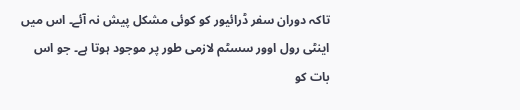تاکہ دوران سفر ڈرائیور کو کوئی مشکل پیش نہ آئے۔ اس میں اینٹی رول اوور سسٹم لازمی طور پر موجود ہوتا ہے۔ جو اس بات کو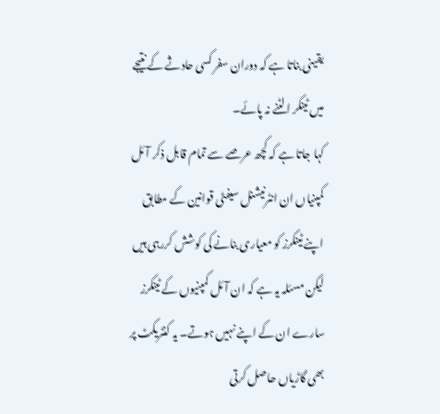یقینی بناتا ہے کہ دوران سفر کسی حادثے کے نتیجے میں ٹینکر الٹنے نہ پائے۔
کہا جاتا ہے کہ کچھ عرصے سے تمام قابل ذکر آئل کمپنیاں ان انٹرنیشنل سیفٹی قوانین کے مطابق اپنے ٹینکرز کو معیاری بنانے کی کوشش کررہی ہیں لیکن مسئلہ یہ ہے کہ ان آئل کمپنیوں کے ٹینکرز سارے ان کے اپنے نہیں ہوتے۔ یہ کنٹریکٹ پر بھی گاڑیاں حاصل کرتی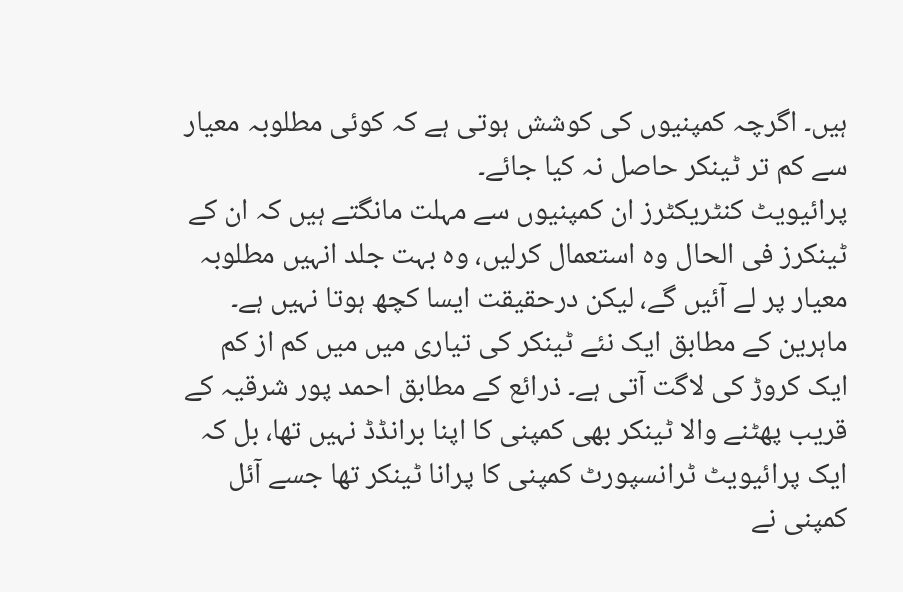ہیں۔ اگرچہ کمپنیوں کی کوشش ہوتی ہے کہ کوئی مطلوبہ معیار سے کم تر ٹینکر حاصل نہ کیا جائے۔
پرائیویٹ کنٹریکٹرز ان کمپنیوں سے مہلت مانگتے ہیں کہ ان کے ٹینکرز فی الحال وہ استعمال کرلیں، وہ بہت جلد انہیں مطلوبہ معیار پر لے آئیں گے، لیکن درحقیقت ایسا کچھ ہوتا نہیں ہے۔ ماہرین کے مطابق ایک نئے ٹینکر کی تیاری میں میں کم از کم ایک کروڑ کی لاگت آتی ہے۔ ذرائع کے مطابق احمد پور شرقیہ کے قریب پھٹنے والا ٹینکر بھی کمپنی کا اپنا برانڈڈ نہیں تھا، بل کہ ایک پرائیویٹ ٹرانسپورٹ کمپنی کا پرانا ٹینکر تھا جسے آئل کمپنی نے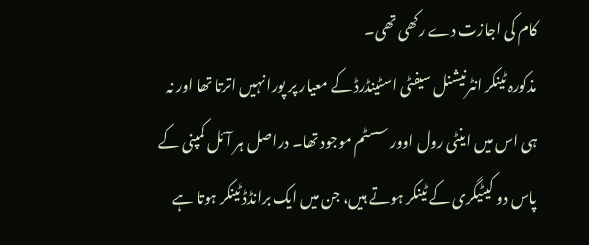کام کی اجازت دے رکھی تھی۔
مذکورہ ٹینکر انٹرنیشنل سیفٹی اسٹینڈرڈ کے معیار پر پورا نہیں اترتا تھا اور نہ ہی اس میں اینٹی رول اوور سسٹم موجود تھا۔ دراصل ہر آئل کمپنی کے پاس دو کیٹیگری کے ٹینکر ہوتے ہیں، جن میں ایک برانڈڈ ٹینکر ہوتا ہے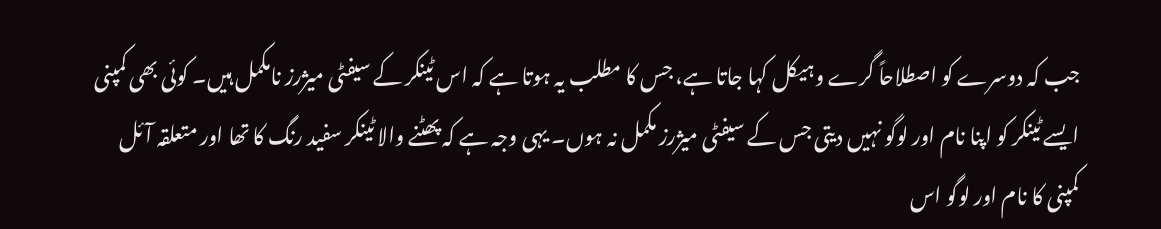جب کہ دوسرے کو اصطلاحاً گرے وہیکل کہا جاتا ہے، جس کا مطلب یہ ہوتا ہے کہ اس ٹینکر کے سیفٹی میژرز نامکمل ہیں۔ کوئی بھی کمپنی ایسے ٹینکر کو اپنا نام اور لوگو نہیں دیتی جس کے سیفٹی میژرز مکمل نہ ہوں۔ یہی وجہ ہے کہ پھٹنے والا ٹینکر سفید رنگ کا تھا اور متعلقہ آئل کمپنی کا نام اور لوگو اس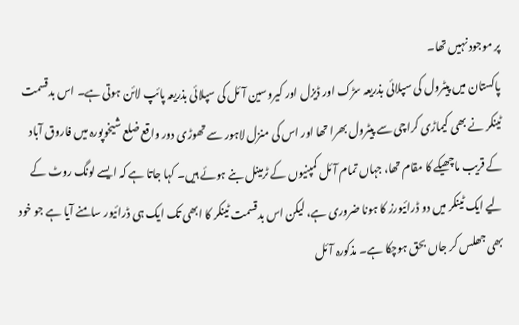پر موجود نہیں تھا۔
پاکستان میں پیٹرول کی سپلائی بذریعہ سڑک اور ڈیزل اور کیروسین آئل کی سپلائی بذریعہ پائپ لائن ہوتی ہے۔ اس بدقسمت ٹینکر نے بھی کیماڑی کراچی سے پیٹرول بھرا تھا اور اس کی منزل لاہور سے تھوڑی دور واقع ضلع شیخوپورہ میں فاروق آباد کے قریب ماچھیکے کا مقام تھا، جہاں تمام آئل کمپنیوں کے ٹرمینل بنے ہوئے ہیں۔ کہا جاتا ہے کہ ایسے لونگ روٹ کے لیے ایک ٹینکر میں دو ڈرائیورز کا ہونا ضروری ہے، لیکن اس بدقسمت ٹینکر کا ابھی تک ایک ہی ڈرائیور سامنے آیا ہے جو خود بھی جھلس کر جاں بحق ہوچکا ہے۔ مذکورہ آئل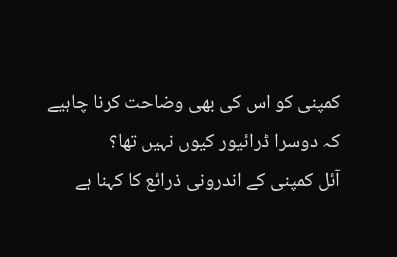کمپنی کو اس کی بھی وضاحت کرنا چاہیے کہ دوسرا ڈرائیور کیوں نہیں تھا؟
آئل کمپنی کے اندرونی ذرائع کا کہنا ہے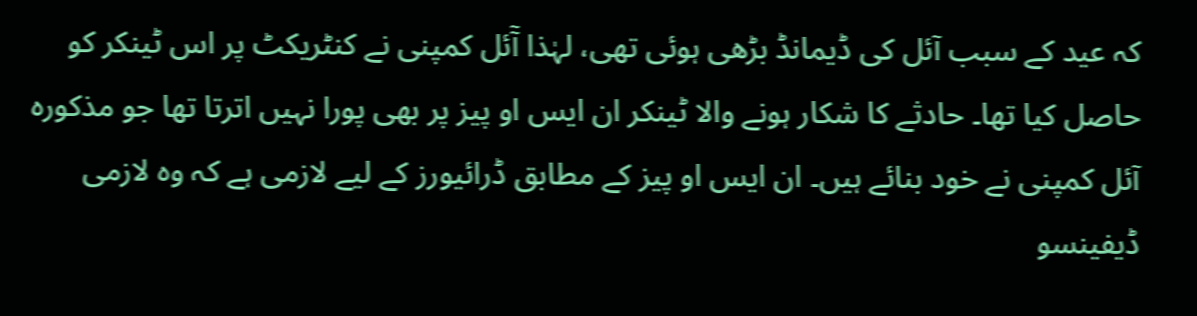کہ عید کے سبب آئل کی ڈیمانڈ بڑھی ہوئی تھی، لہٰذا آٓئل کمپنی نے کنٹریکٹ پر اس ٹینکر کو حاصل کیا تھا۔ حادثے کا شکار ہونے والا ٹینکر ان ایس او پیز پر بھی پورا نہیں اترتا تھا جو مذکورہ آئل کمپنی نے خود بنائے ہیں۔ ان ایس او پیز کے مطابق ڈرائیورز کے لیے لازمی ہے کہ وہ لازمی ڈیفینسو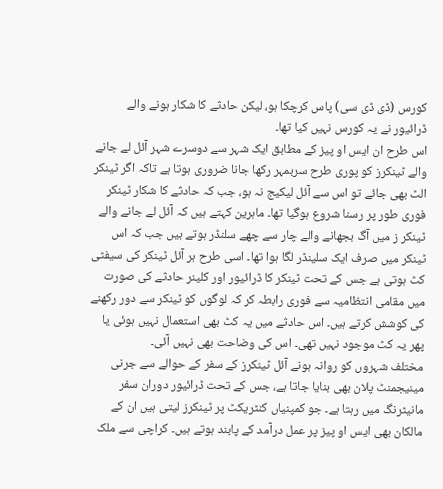کورس (ڈی ڈی سی) پاس کرچکا ہو، لیکن حادثے کا شکار ہونے والے ڈرائیور نے یہ کورس نہیں کیا تھا۔
اس طرح ان ایس او پیز کے مطابق ایک شہر سے دوسرے شہر آئل لے جانے والے ٹینکرز کو پوری طرح سربمہر رکھا جانا ضروری ہوتا ہے تاکہ اگر ٹینکر الٹ بھی جائے تو اس سے آئل لیکیج نہ ہو، جب کہ حادثے کا شکار ٹینکر فوری طور پر رسنا شروع ہوگیا تھا۔ ماہرین کہتے ہیں کہ آئل لے جانے والے ٹینکر ز میں آگ بجھانے والے چار سے چھے سلنڈر ہوتے ہیں جب کہ اس ٹینکر میں صرف ایک سلینڈر لگا ہوا تھا۔ اسی طرح ہر آئل ٹینکر کی سیفٹی کٹ ہوتی ہے جس کے تحت ٹینکر کا ڈرائیور اور کلینر حادثے کی صورت میں مقامی انتظامیہ سے فوری رابطہ کر کہ لوگوں کو ٹینکر سے دور رکھنے کی کوشش کرتے ہیں۔ اس حادثے میں یہ کٹ بھی استعمال نہیں ہوئی یا پھر یہ کٹ موجود نہیں تھی۔ اس کی وضاحت بھی نہیں آئی۔
مختلف شہروں کو روانہ ہونے آئل ٹینکرز کے سفر کے حوالے سے جرنی مینیجمنٹ پلان بھی بنایا جاتا ہے، جس کے تحت ڈرائیور دوران سفر مانیٹرنگ میں رہتا ہے۔ جو کمپنیاں کنٹریکٹ پر ٹینکرز لیتی ہیں ان کے مالکان بھی ایس او پیز پر عمل درآمد کے پابند ہوتے ہیں۔ کراچی سے ملک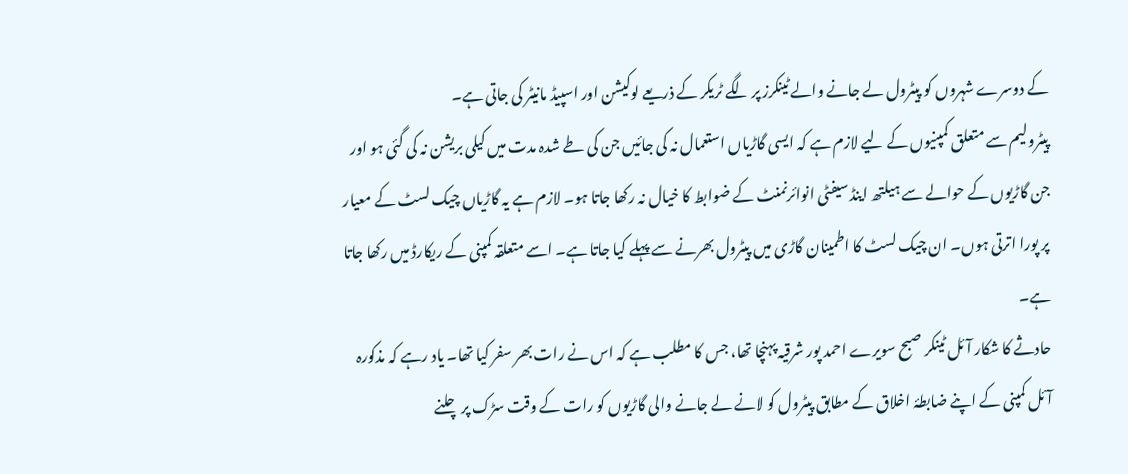کے دوسرے شہروں کو پیٹرول لے جانے والے ٹینکرز پر لگے ٹریکر کے ذریعے لوکیشن اور اسپیڈ مانیٹر کی جاتی ہے۔
پیٹرولیم سے متعلق کمپنیوں کے لیے لازم ہے کہ ایسی گاڑیاں استعمال نہ کی جائیں جن کی طے شدہ مدت میں کیلی بریشن نہ کی گئی ہو اور جن گاڑیوں کے حوالے سے ہیلتھ اینڈ سیفٹی انوائرنمنٹ کے ضوابط کا خیال نہ رکھا جاتا ہو۔ لازم ہے یہ گاڑیاں چیک لسٹ کے معیار پر پورا اترتی ہوں۔ ان چیک لسٹ کا اطمینان گاڑی میں پیٹرول بھرنے سے پہلے کیا جاتا ہے۔ اسے متعلقہ کمپنی کے ریکارڈ میں رکھا جاتا ہے۔
حادثے کا شکار آئل ٹینکر صبح سویرے احمد پور شرقیہ پہنچا تھا، جس کا مطلب ہے کہ اس نے رات بھر سفر کیا تھا۔ یاد رہے کہ مذکورہ آئل کمپنی کے اپنے ضابطۂ اخلاق کے مطابق پیٹرول کو لانے لے جانے والی گاڑیوں کو رات کے وقت سڑک پر چلنے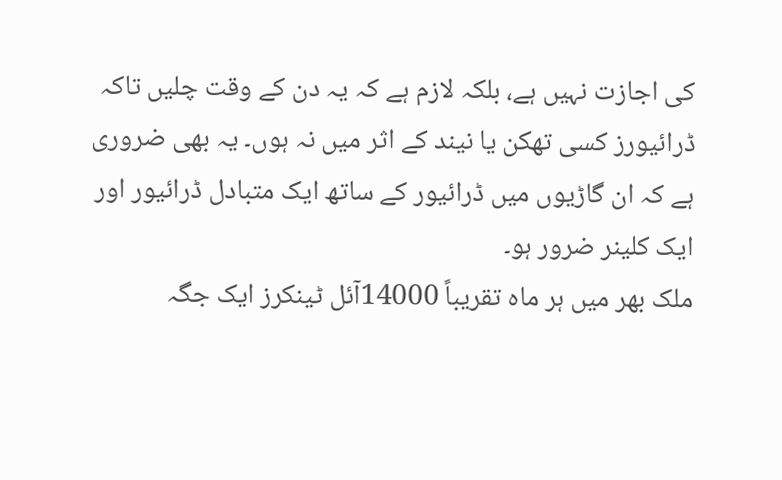کی اجازت نہیں ہے، بلکہ لازم ہے کہ یہ دن کے وقت چلیں تاکہ ڈرائیورز کسی تھکن یا نیند کے اثر میں نہ ہوں۔ یہ بھی ضروری ہے کہ ان گاڑیوں میں ڈرائیور کے ساتھ ایک متبادل ڈرائیور اور ایک کلینر ضرور ہو۔
ملک بھر میں ہر ماہ تقریباً 14000آئل ٹینکرز ایک جگہ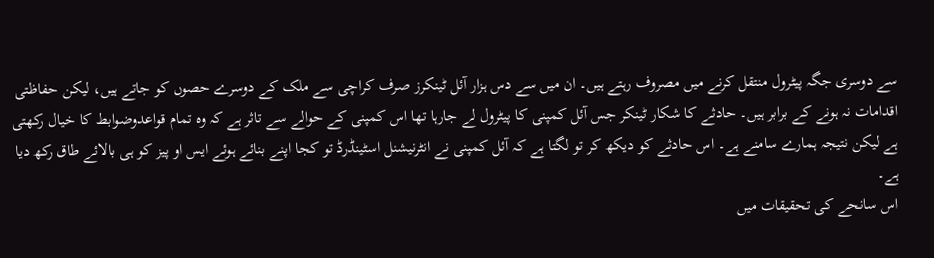سے دوسری جگہ پیٹرول منتقل کرنے میں مصروف رہتے ہیں۔ ان میں سے دس ہزار آئل ٹینکرز صرف کراچی سے ملک کے دوسرے حصوں کو جاتے ہیں، لیکن حفاظتی اقدامات نہ ہونے کے برابر ہیں۔ حادثے کا شکار ٹینکر جس آئل کمپنی کا پیٹرول لے جارہا تھا اس کمپنی کے حوالے سے تاثر ہے کہ وہ تمام قواعدوضوابط کا خیال رکھتی ہے لیکن نتیجہ ہمارے سامنے ہے۔ اس حادثے کو دیکھ کر تو لگتا ہے کہ آئل کمپنی نے انٹرنیشنل اسٹینڈرڈ تو کجا اپنے بنائے ہوئے ایس او پیز کو ہی بالائے طاق رکھ دیا ہے۔
اس سانحے کی تحقیقات میں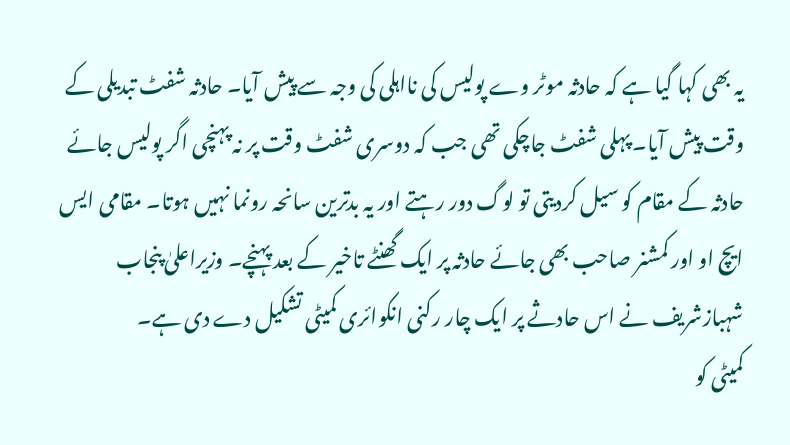یہ بھی کہا گیا ہے کہ حادثہ موٹر وے پولیس کی نااہلی کی وجہ سے پیش آیا۔ حادثہ شفٹ تبدیلی کے وقت پیش آیا۔ پہلی شفٹ جاچکی تھی جب کہ دوسری شفٹ وقت پر نہ پہنچی اگر پولیس جائے حادثہ کے مقام کو سیل کردیتی تو لوگ دور رہتے اور یہ بدترین سانحہ رونما نہیں ہوتا۔ مقامی ایس ایچ او اور کمشنر صاحب بھی جائے حادثہ پر ایک گھنٹے تاخیر کے بعد پہنچے۔ وزیراعلیٰ پنجاب شہبازشریف نے اس حادثے پر ایک چار رکنی انکوائری کمیٹی تشکیل دے دی ہے۔
کمیٹی کو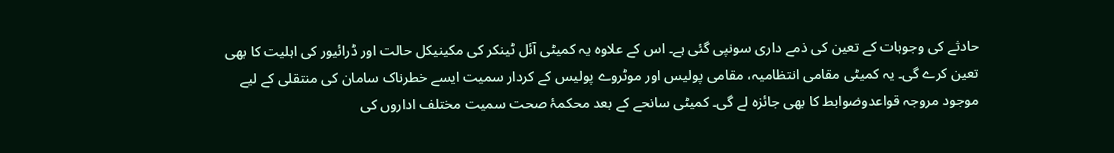حادثے کی وجوہات کے تعین کی ذمے داری سونپی گئی ہے۔ اس کے علاوہ یہ کمیٹی آئل ٹینکر کی مکینیکل حالت اور ڈرائیور کی اہلیت کا بھی تعین کرے گی۔ یہ کمیٹی مقامی انتظامیہ، مقامی پولیس اور موٹروے پولیس کے کردار سمیت ایسے خطرناک سامان کی منتقلی کے لیے موجود مروجہ قواعدوضوابط کا بھی جائزہ لے گی۔ کمیٹی سانحے کے بعد محکمۂ صحت سمیت مختلف اداروں کی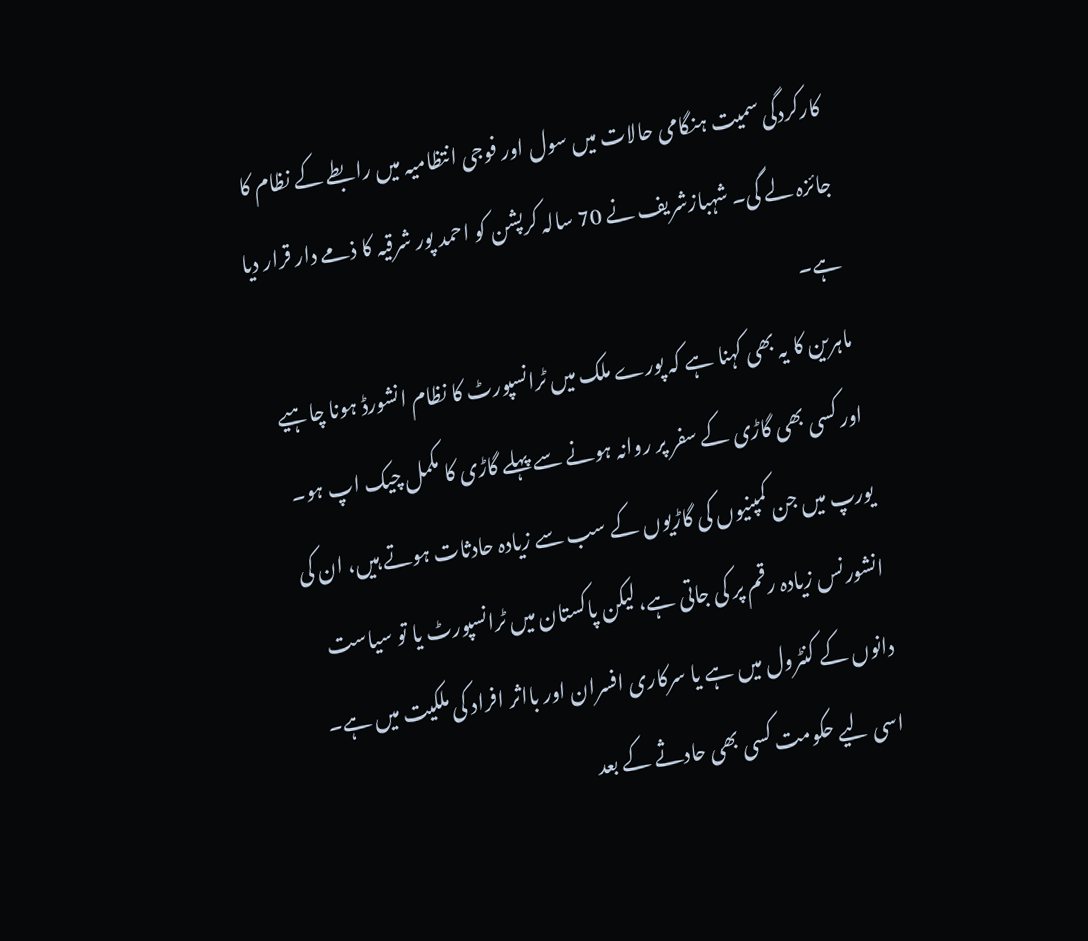کارکردگی سمیت ہنگامی حالات میں سول اور فوجی انتظامیہ میں رابطے کے نظام کا جائزہ لے گی۔ شہبازشریف نے 70 سالہ کرپشن کو احمد پور شرقیہ کا ذمے دار قرار دیا ہے۔
ماہرین کا یہ بھی کہنا ہے کہ پورے ملک میں ٹرانسپورٹ کا نظام انشورڈ ہونا چاہیے اور کسی بھی گاڑی کے سفر پر روانہ ہونے سے پہلے گاڑی کا مکمل چیک اپ ہو۔ یورپ میں جن کمپنیوں کی گاڑیوں کے سب سے زیادہ حادثات ہوتے ہیں، ان کی انشورنس زیادہ رقم پر کی جاتی ہے، لیکن پاکستان میں ٹرانسپورٹ یا تو سیاست دانوں کے کنٹرول میں ہے یا سرکاری افسران اور بااثر افراد کی ملکیت میں ہے۔ اسی لیے حکومت کسی بھی حادثے کے بعد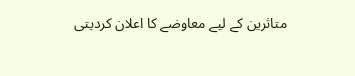متاثرین کے لیے معاوضے کا اعلان کردیتی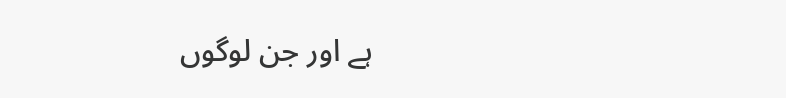ہے اور جن لوگوں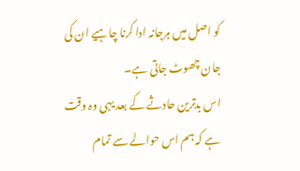کو اصل میں ہرجانہ ادا کرنا چاہیے ان کی جان چھوٹ جاتی ہے۔
اس بدترین حادثے کے بعد یہی وہ وقت ہے کہ ہم اس حوالے سے تمام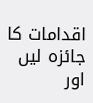اقدامات کا جائزہ لیں اور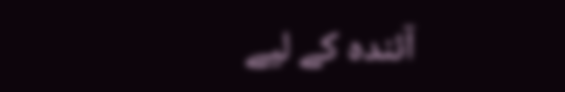آئندہ کے لیے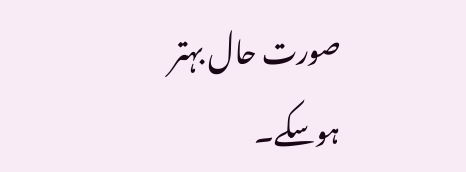صورت حال بہتر ہوسکے۔